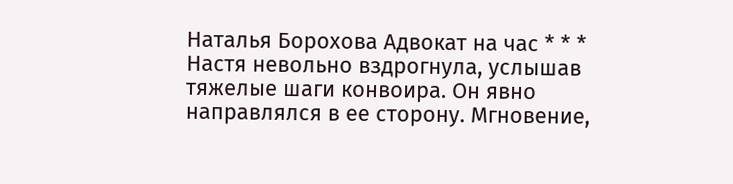Наталья Борохова Адвокат на час * * * Настя невольно вздрогнула, услышав тяжелые шаги конвоира. Он явно направлялся в ее сторону. Мгновение,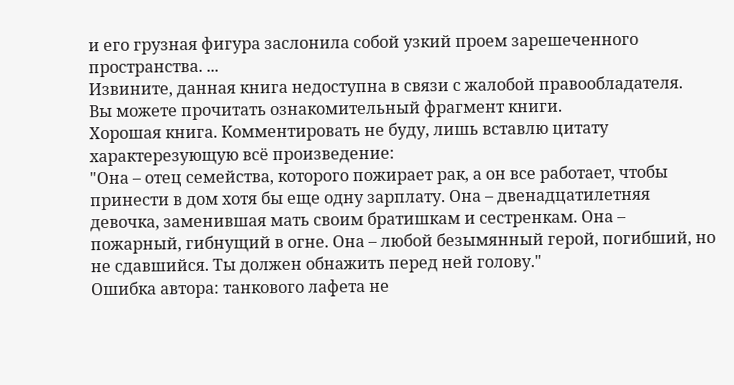и его грузная фигура заслонила собой узкий проем зарешеченного пространства. ...
Извините, данная книга недоступна в связи с жалобой правообладателя.
Вы можете прочитать ознакомительный фрагмент книги.
Хорошая книга. Комментировать не буду, лишь вставлю цитату характерезующую всё произведение:
"Она – отец семейства, которого пожирает рак, а он все работает, чтобы принести в дом хотя бы еще одну зарплату. Она – двенадцатилетняя девочка, заменившая мать своим братишкам и сестренкам. Она – пожарный, гибнущий в огне. Она – любой безымянный герой, погибший, но не сдавшийся. Ты должен обнажить перед ней голову."
Ошибка автора: танкового лафета не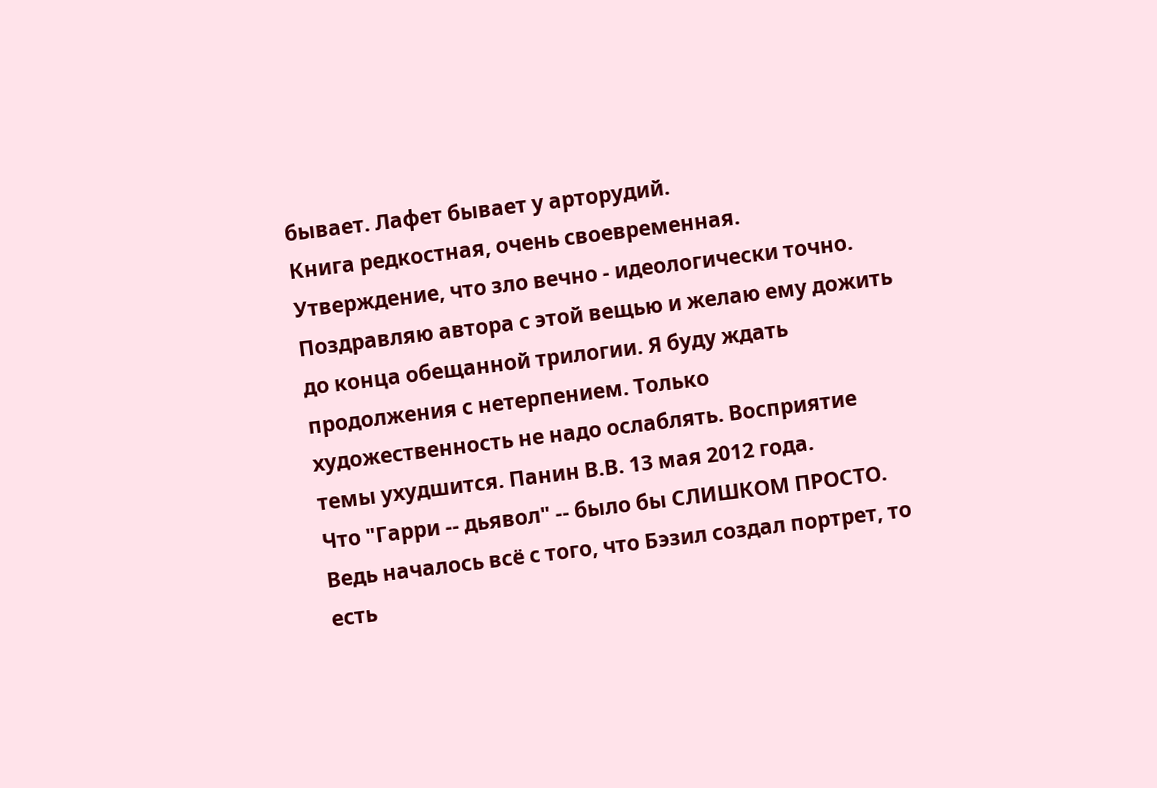бывает. Лафет бывает у арторудий.
Книга редкостная, очень своевременная. Утверждение, что зло вечно - идеологически точно. Поздравляю автора с этой вещью и желаю ему дожить до конца обещанной трилогии. Я буду ждать продолжения с нетерпением. Только художественность не надо ослаблять. Восприятие темы ухудшится. Панин В.В. 13 мая 2012 года.
Что "Гарри -- дьявол" -- было бы СЛИШКОМ ПРОСТО. Ведь началось всё с того, что Бэзил создал портрет, то есть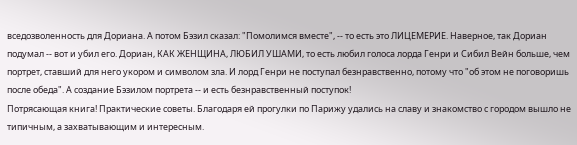вседозволенность для Дориана. А потом Бэзил сказал: "Помолимся вместе", -- то есть это ЛИЦЕМЕРИЕ. Наверное, так Дориан подумал -- вот и убил его. Дориан, КАК ЖЕНЩИНА, ЛЮБИЛ УШАМИ, то есть любил голоса лорда Генри и Сибил Вейн больше, чем портрет, ставший для него укором и символом зла. И лорд Генри не поступал безнравственно, потому что "об этом не поговоришь после обеда". А создание Бэзилом портрета -- и есть безнравственный поступок!
Потрясающая книга! Практические советы. Благодаря ей прогулки по Парижу удались на славу и знакомство с городом вышло не типичным, а захватывающим и интересным.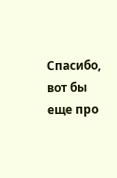Спасибо, вот бы еще про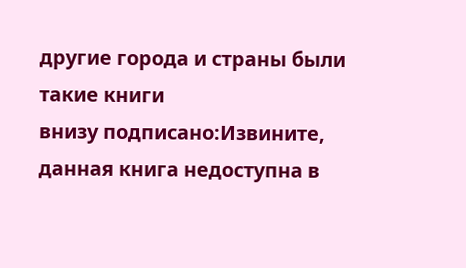другие города и страны были такие книги
внизу подписано:Извините, данная книга недоступна в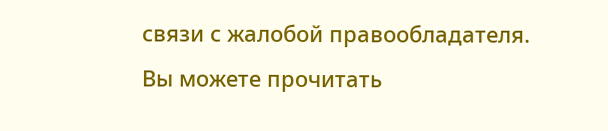связи с жалобой правообладателя.
Вы можете прочитать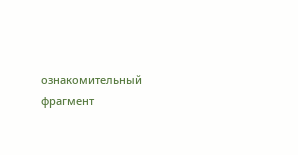ознакомительный фрагмент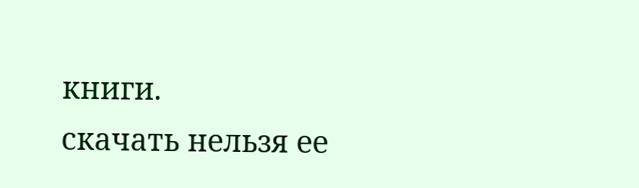книги.
скачать нельзя ее